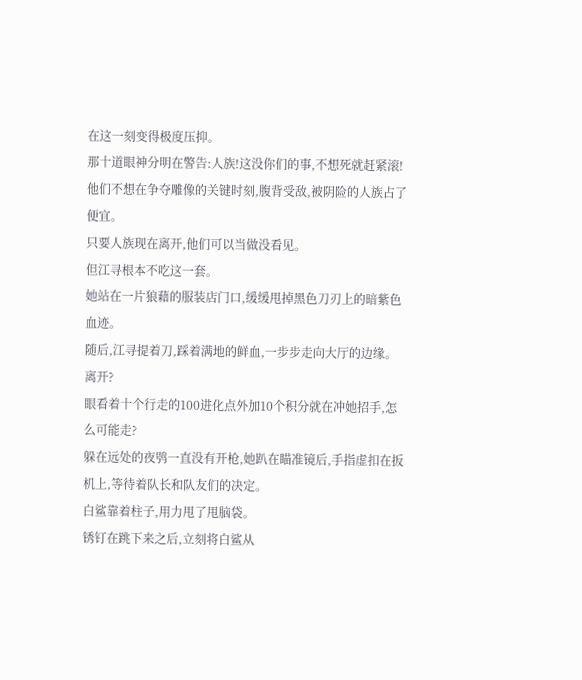在这一刻变得极度压抑。
那十道眼神分明在警告:人族!这没你们的事,不想死就赶紧滚!
他们不想在争夺雕像的关键时刻,腹背受敌,被阴险的人族占了便宜。
只要人族现在离开,他们可以当做没看见。
但江寻根本不吃这一套。
她站在一片狼藉的服装店门口,缓缓甩掉黑色刀刃上的暗紫色血迹。
随后,江寻提着刀,踩着满地的鲜血,一步步走向大厅的边缘。
离开?
眼看着十个行走的100进化点外加10个积分就在冲她招手,怎么可能走?
躲在远处的夜鸮一直没有开枪,她趴在瞄准镜后,手指虚扣在扳机上,等待着队长和队友们的决定。
白鲨靠着柱子,用力甩了甩脑袋。
锈钉在跳下来之后,立刻将白鲨从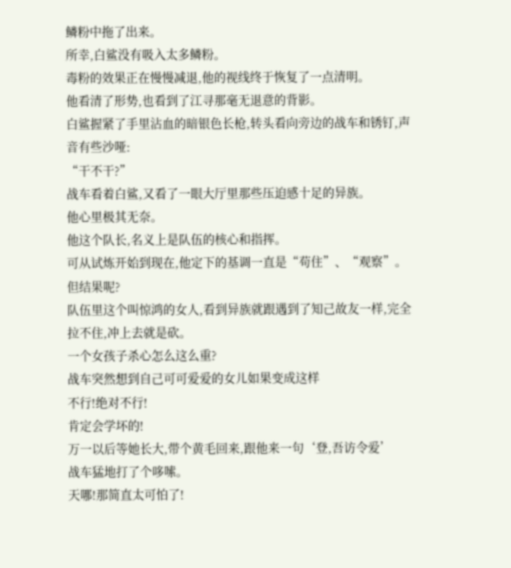鳞粉中拖了出来。
所幸,白鲨没有吸入太多鳞粉。
毒粉的效果正在慢慢减退,他的视线终于恢复了一点清明。
他看清了形势,也看到了江寻那毫无退意的背影。
白鲨握紧了手里沾血的暗银色长枪,转头看向旁边的战车和锈钉,声音有些沙哑:
“干不干?”
战车看着白鲨,又看了一眼大厅里那些压迫感十足的异族。
他心里极其无奈。
他这个队长,名义上是队伍的核心和指挥。
可从试炼开始到现在,他定下的基调一直是“苟住”、“观察”。
但结果呢?
队伍里这个叫惊鸿的女人,看到异族就跟遇到了知己故友一样,完全拉不住,冲上去就是砍。
一个女孩子杀心怎么这么重?
战车突然想到自己可可爱爱的女儿如果变成这样
不行!绝对不行!
肯定会学坏的!
万一以后等她长大,带个黄毛回来,跟他来一句‘登,吾访令爱’
战车猛地打了个哆嗦。
天哪!那简直太可怕了!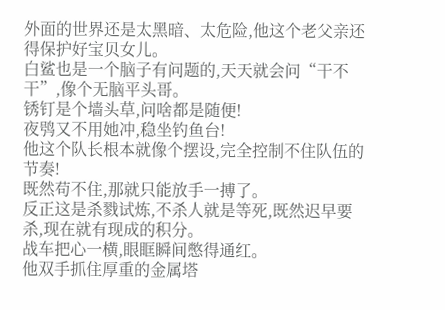外面的世界还是太黑暗、太危险,他这个老父亲还得保护好宝贝女儿。
白鲨也是一个脑子有问题的,天天就会问“干不干”,像个无脑平头哥。
锈钉是个墙头草,问啥都是随便!
夜鸮又不用她冲,稳坐钓鱼台!
他这个队长根本就像个摆设,完全控制不住队伍的节奏!
既然苟不住,那就只能放手一搏了。
反正这是杀戮试炼,不杀人就是等死,既然迟早要杀,现在就有现成的积分。
战车把心一横,眼眶瞬间憋得通红。
他双手抓住厚重的金属塔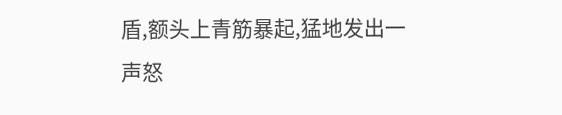盾,额头上青筋暴起,猛地发出一声怒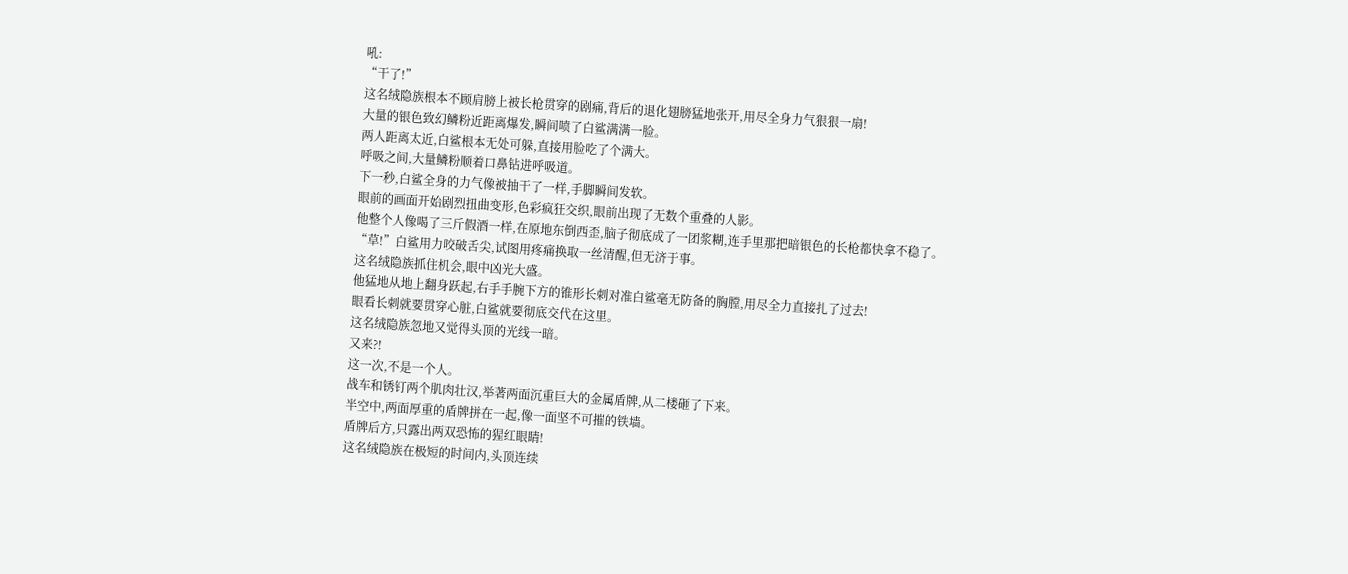吼:
“干了!”
这名绒隐族根本不顾肩膀上被长枪贯穿的剧痛,背后的退化翅膀猛地张开,用尽全身力气狠狠一扇!
大量的银色致幻鳞粉近距离爆发,瞬间喷了白鲨满满一脸。
两人距离太近,白鲨根本无处可躲,直接用脸吃了个满大。
呼吸之间,大量鳞粉顺着口鼻钻进呼吸道。
下一秒,白鲨全身的力气像被抽干了一样,手脚瞬间发软。
眼前的画面开始剧烈扭曲变形,色彩疯狂交织,眼前出现了无数个重叠的人影。
他整个人像喝了三斤假酒一样,在原地东倒西歪,脑子彻底成了一团浆糊,连手里那把暗银色的长枪都快拿不稳了。
“草!”白鲨用力咬破舌尖,试图用疼痛换取一丝清醒,但无济于事。
这名绒隐族抓住机会,眼中凶光大盛。
他猛地从地上翻身跃起,右手手腕下方的锥形长刺对准白鲨毫无防备的胸膛,用尽全力直接扎了过去!
眼看长刺就要贯穿心脏,白鲨就要彻底交代在这里。
这名绒隐族忽地又觉得头顶的光线一暗。
又来?!
这一次,不是一个人。
战车和锈钉两个肌肉壮汉,举著两面沉重巨大的金属盾牌,从二楼砸了下来。
半空中,两面厚重的盾牌拼在一起,像一面坚不可摧的铁墙。
盾牌后方,只露出两双恐怖的猩红眼睛!
这名绒隐族在极短的时间内,头顶连续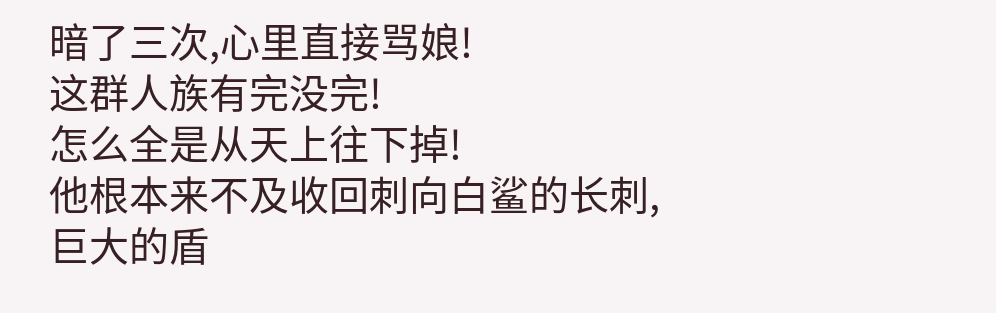暗了三次,心里直接骂娘!
这群人族有完没完!
怎么全是从天上往下掉!
他根本来不及收回刺向白鲨的长刺,巨大的盾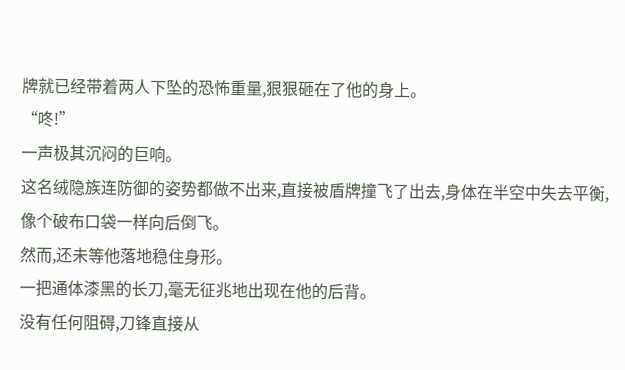牌就已经带着两人下坠的恐怖重量,狠狠砸在了他的身上。
“咚!”
一声极其沉闷的巨响。
这名绒隐族连防御的姿势都做不出来,直接被盾牌撞飞了出去,身体在半空中失去平衡,像个破布口袋一样向后倒飞。
然而,还未等他落地稳住身形。
一把通体漆黑的长刀,毫无征兆地出现在他的后背。
没有任何阻碍,刀锋直接从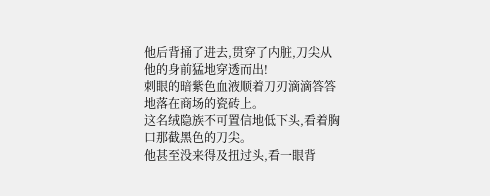他后背捅了进去,贯穿了内脏,刀尖从他的身前猛地穿透而出!
刺眼的暗紫色血液顺着刀刃滴滴答答地落在商场的瓷砖上。
这名绒隐族不可置信地低下头,看着胸口那截黑色的刀尖。
他甚至没来得及扭过头,看一眼背